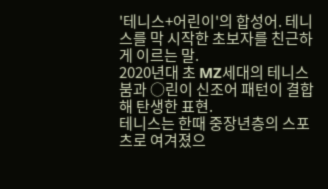'테니스+어린이'의 합성어. 테니스를 막 시작한 초보자를 친근하게 이르는 말.
2020년대 초 MZ세대의 테니스 붐과 ○린이 신조어 패턴이 결합해 탄생한 표현.
테니스는 한때 중장년층의 스포츠로 여겨졌으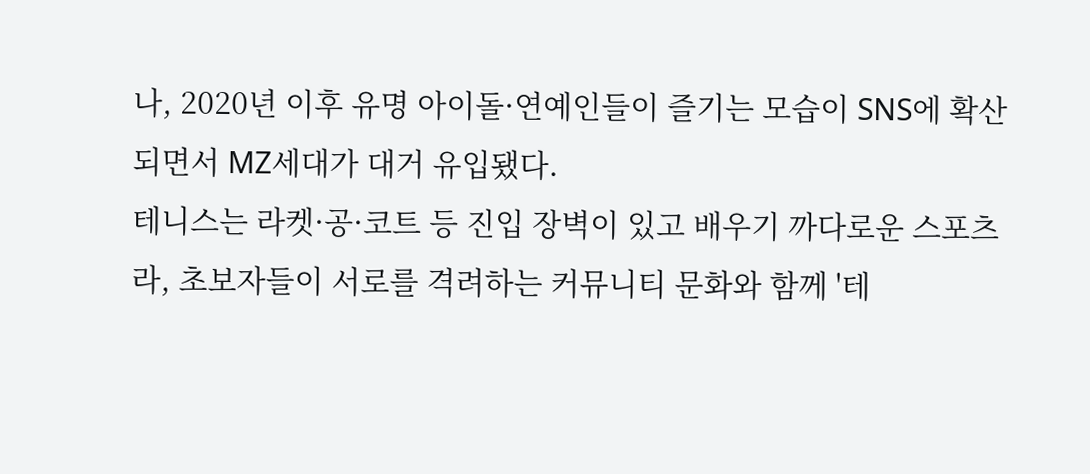나, 2020년 이후 유명 아이돌·연예인들이 즐기는 모습이 SNS에 확산되면서 MZ세대가 대거 유입됐다.
테니스는 라켓·공·코트 등 진입 장벽이 있고 배우기 까다로운 스포츠라, 초보자들이 서로를 격려하는 커뮤니티 문화와 함께 '테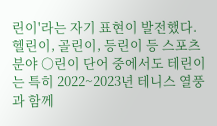린이'라는 자기 표현이 발전했다.
헬린이, 골린이, 등린이 등 스포츠 분야 ○린이 단어 중에서도 테린이는 특히 2022~2023년 테니스 열풍과 함께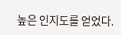높은 인지도를 얻었다.